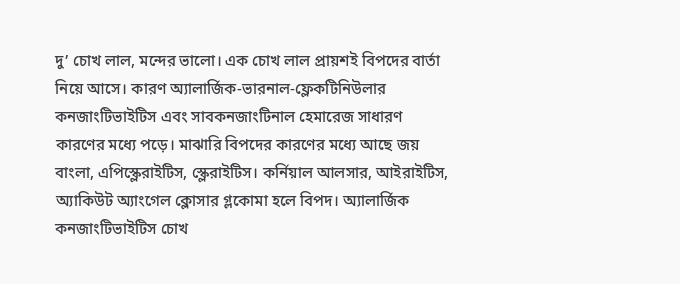দু’ চোখ লাল, মন্দের ভালো। এক চোখ লাল প্রায়শই বিপদের বার্তা নিয়ে আসে। কারণ অ্যালার্জিক-ভারনাল-ফ্লেকটিনিউলার কনজাংটিভাইটিস এবং সাবকনজাংটিনাল হেমারেজ সাধারণ কারণের মধ্যে পড়ে। মাঝারি বিপদের কারণের মধ্যে আছে জয় বাংলা, এপিস্ক্লেরাইটিস, স্ক্লেরাইটিস। কর্নিয়াল আলসার, আইরাইটিস, অ্যাকিউট অ্যাংগেল ক্লোসার গ্লকোমা হলে বিপদ। অ্যালার্জিক কনজাংটিভাইটিস চোখ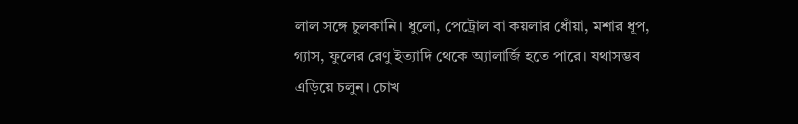লাল সঙ্গে চুলকানি। ধুলো, পেট্রোল বা কয়লার ধোঁয়া, মশার ধূপ, গ্যাস, ফুলের রেণু ইত্যাদি থেকে অ্যালার্জি হতে পারে। যথাসম্ভব এড়িয়ে চলুন। চোখ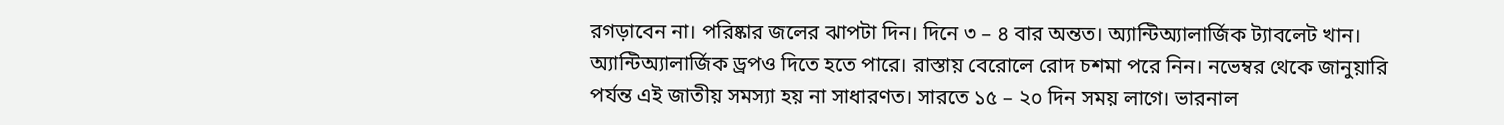রগড়াবেন না। পরিষ্কার জলের ঝাপটা দিন। দিনে ৩ – ৪ বার অন্তত। অ্যান্টিঅ্যালার্জিক ট্যাবলেট খান। অ্যান্টিঅ্যালার্জিক ড্রপও দিতে হতে পারে। রাস্তায় বেরোলে রোদ চশমা পরে নিন। নভেম্বর থেকে জানুয়ারি পর্যন্ত এই জাতীয় সমস্যা হয় না সাধারণত। সারতে ১৫ – ২০ দিন সময় লাগে। ভারনাল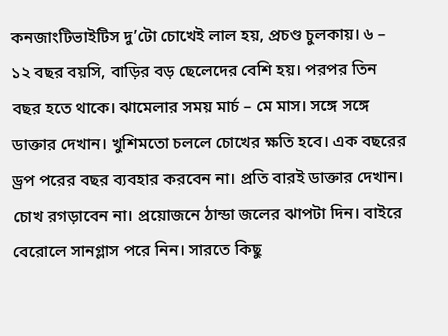কনজাংটিভাইটিস দু’টো চোখেই লাল হয়, প্রচণ্ড চুলকায়। ৬ – ১২ বছর বয়সি, বাড়ির বড় ছেলেদের বেশি হয়। পরপর তিন বছর হতে থাকে। ঝামেলার সময় মার্চ – মে মাস। সঙ্গে সঙ্গে ডাক্তার দেখান। খুশিমতো চললে চোখের ক্ষতি হবে। এক বছরের ড্রপ পরের বছর ব্যবহার করবেন না। প্রতি বারই ডাক্তার দেখান। চোখ রগড়াবেন না। প্রয়োজনে ঠান্ডা জলের ঝাপটা দিন। বাইরে বেরোলে সানগ্লাস পরে নিন। সারতে কিছু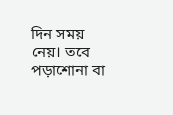দিন সময় নেয়। তবে পড়াশোনা বা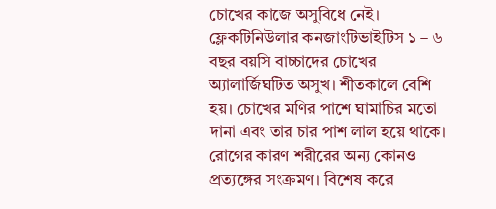চোখের কাজে অসুবিধে নেই। ফ্লেকটিনিউলার কনজাংটিভাইটিস ১ – ৬ বছর বয়সি বাচ্চাদের চোখের অ্যালার্জিঘটিত অসুখ। শীতকালে বেশি হয়। চোখের মণির পাশে ঘামাচির মতো দানা এবং তার চার পাশ লাল হয়ে থাকে। রোগের কারণ শরীরের অন্য কোনও প্রত্যঙ্গের সংক্রমণ। বিশেষ করে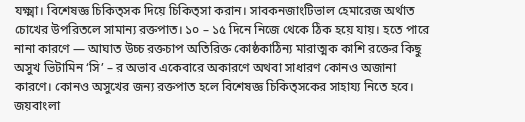যক্ষ্মা। বিশেষজ্ঞ চিকিত্সক দিয়ে চিকিত্সা করান। সাবকনজাংটিভাল হেমারেজ অর্থাত চোখের উপরিতলে সামান্য রক্তপাত। ১০ – ১৫ দিনে নিজে থেকে ঠিক হয়ে যায়। হতে পারে নানা কারণে — আঘাত উচ্চ রক্তচাপ অতিরিক্ত কোষ্ঠকাঠিন্য মারাত্মক কাশি রক্তের কিছু অসুখ ভিটামিন ‘সি’ – র অভাব একেবারে অকারণে অথবা সাধারণ কোনও অজানা কারণে। কোনও অসুখের জন্য রক্তপাত হলে বিশেষজ্ঞ চিকিত্সকের সাহায্য নিতে হবে। জয়বাংলা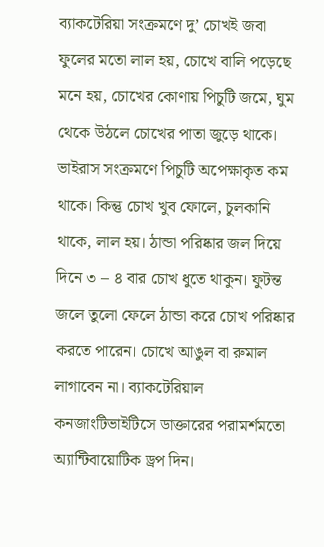ব্যাকটেরিয়া সংক্রমণে দু’ চোখই জবা ফুলের মতো লাল হয়, চোখে বালি পড়েছে মনে হয়, চোখের কোণায় পিচুটি জমে, ঘুম থেকে উঠলে চোখের পাতা জুড়ে থাকে। ভাইরাস সংক্রমণে পিচুটি অপেক্ষাকৃত কম থাকে। কিন্তু চোখ খুব ফোলে, চুলকানি থাকে, লাল হয়। ঠান্ডা পরিষ্কার জল দিয়ে দিনে ৩ – ৪ বার চোখ ধুতে থাকুন। ফুটন্ত জলে তুলো ফেলে ঠান্ডা করে চোখ পরিষ্কার করতে পারেন। চোখে আঙুল বা রুমাল লাগাবেন না। ব্যাকটেরিয়াল কনজাংটিভাইটিসে ডাক্তারের পরামর্শমতো অ্যান্টিবায়োটিক ড্রপ দিন।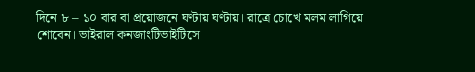দিনে ৮ – ১০ বার বা প্রয়োজনে ঘণ্টায় ঘণ্টায়। রাত্রে চোখে মলম লাগিয়ে শোবেন। ভাইরাল কনজাংটিভাইটিসে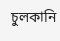চুলকানি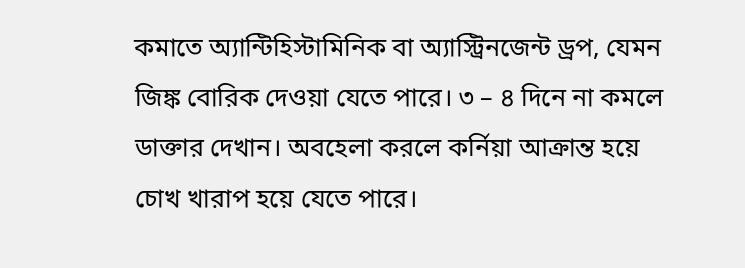কমাতে অ্যান্টিহিস্টামিনিক বা অ্যাস্ট্রিনজেন্ট ড্রপ, যেমন জিঙ্ক বোরিক দেওয়া যেতে পারে। ৩ – ৪ দিনে না কমলে ডাক্তার দেখান। অবহেলা করলে কর্নিয়া আক্রান্ত হয়ে চোখ খারাপ হয়ে যেতে পারে।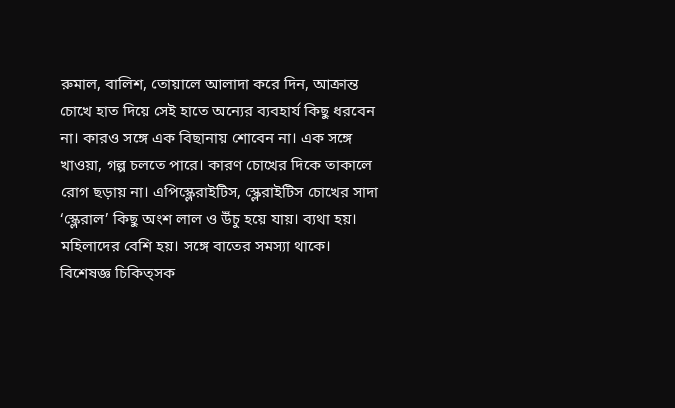রুমাল, বালিশ, তোয়ালে আলাদা করে দিন, আক্রান্ত চোখে হাত দিয়ে সেই হাতে অন্যের ব্যবহার্য কিছু ধরবেন না। কারও সঙ্গে এক বিছানায় শোবেন না। এক সঙ্গে খাওয়া, গল্প চলতে পারে। কারণ চোখের দিকে তাকালে রোগ ছড়ায় না। এপিস্ক্লেরাইটিস, স্ক্লেরাইটিস চোখের সাদা ‘স্ক্লেরাল’ কিছু অংশ লাল ও উঁচু হয়ে যায়। ব্যথা হয়। মহিলাদের বেশি হয়। সঙ্গে বাতের সমস্যা থাকে। বিশেষজ্ঞ চিকিত্সক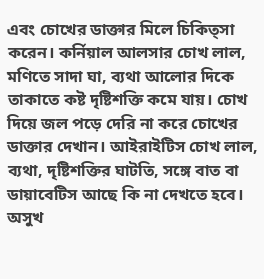এবং চোখের ডাক্তার মিলে চিকিত্সা করেন। কর্নিয়াল আলসার চোখ লাল, মণিতে সাদা ঘা, ব্যথা আলোর দিকে তাকাতে কষ্ট দৃষ্টিশক্তি কমে যায়। চোখ দিয়ে জল পড়ে দেরি না করে চোখের ডাক্তার দেখান। আইরাইটিস চোখ লাল, ব্যথা, দৃষ্টিশক্তির ঘাটতি, সঙ্গে বাত বা ডায়াবেটিস আছে কি না দেখতে হবে। অসুখ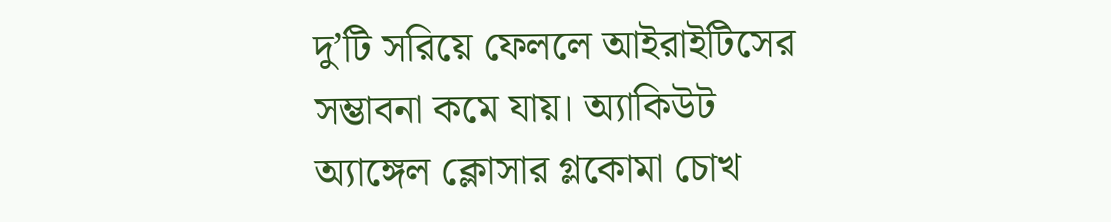দু’টি সরিয়ে ফেললে আইরাইটিসের সম্ভাবনা কমে যায়। অ্যাকিউট অ্যাঙ্গেল ক্লোসার গ্লকোমা চোখ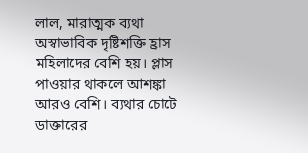লাল, মারাত্মক ব্যথা অস্বাভাবিক দৃষ্টিশক্তি হ্রাস মহিলাদের বেশি হয়। প্লাস পাওয়ার থাকলে আশঙ্কা আরও বেশি। ব্যথার চোটে ডাক্তারের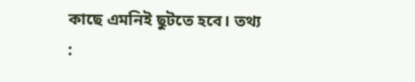কাছে এমনিই ছুটতে হবে। তথ্য :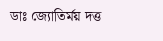ডাঃ জ্যোতির্ময় দত্ত